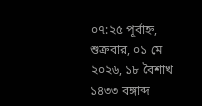০৭:২৫ পূর্বাহ্ন, শুক্রবার, ০১ মে ২০২৬, ১৮ বৈশাখ ১৪৩৩ বঙ্গাব্দ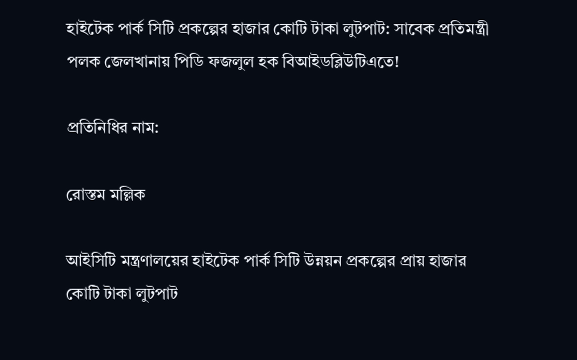হাইটেক পার্ক সিটি প্রকল্পের হাজার কোটি টাকা লুটপাট: সাবেক প্রতিমন্ত্রী পলক জেলখানায় পিডি ফজলুল হক বিআইডব্লিউটিএতে!

প্রতিনিধির নাম:

রোস্তম মল্লিক

আইসিটি মন্ত্রণালয়ের হাইটেক পার্ক সিটি উন্নয়ন প্রকল্পের প্রায় হাজার কোটি টাকা লুটপাট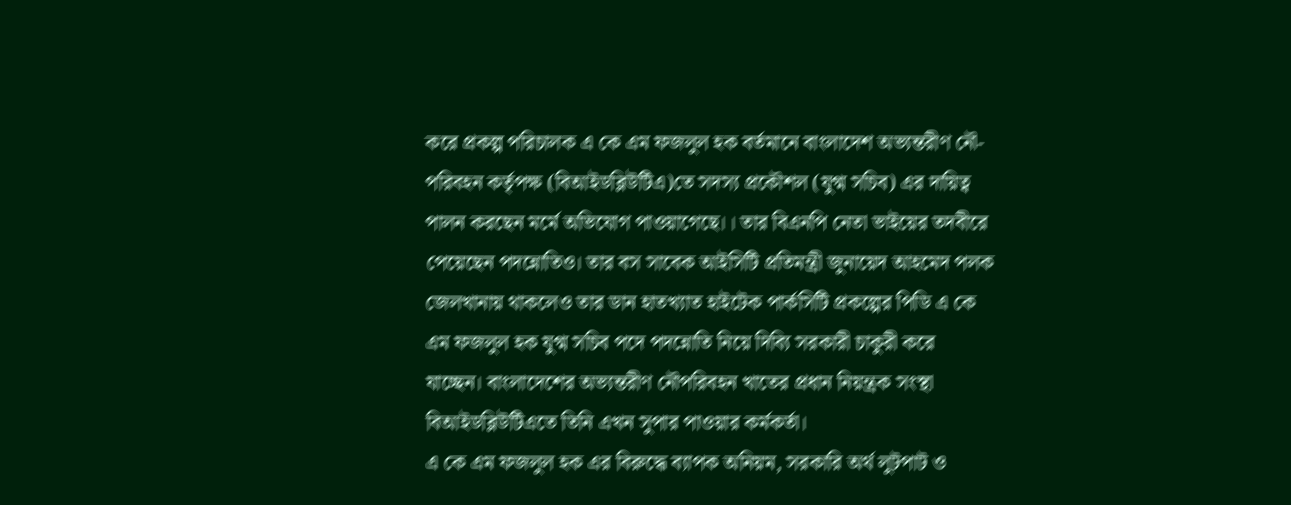করে প্রকল্প পরিচালক এ কে এম ফজলুল হক বর্তমানে বাংলাদেশ অভ্যন্তরীণ নৌ-পরিবহন কর্তৃপক্ষ (বিআইডব্লিউটিএ)তে সদস্য প্রকৌশল (যুগ্ম সচিব) এর দায়িত্ব পালন করছেন মর্মে অভিযোগ পাওয়াগেছে।। তার বিএনপি নেতা ভাইয়ের তদবীরে পেয়েছেন পদন্নোতিও। তার বস সাবেক আইসিটি প্রতিমন্ত্রী জুনায়েদ আহমেদ পলক জেলখানায় থাকলেও তার ডান হাতখ্যাত হাইটেক পার্কসিটি প্রকল্পের পিডি এ কে এম ফজলুল হক যুগ্ম সচিব পদে পদন্নোতি নিয়ে দিব্যি সরকারী চাকুরী করে যাচ্ছেন। বাংলাদেশের অভ্যন্তরীণ নৌপরিবহন খাতের প্রধান নিয়ন্ত্রক সংস্থা বিআইডব্লিউটিএতে তিনি এখন সুপার পাওয়ার কর্মকর্তা।
এ কে এম ফজলুল হক এর বিরুদ্ধে ব্যাপক অনিয়ম, সরকারি অর্থ লুটপাট ও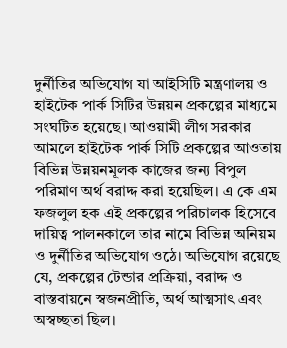দুর্নীতির অভিযোগ যা আইসিটি মন্ত্রণালয় ও হাইটেক পার্ক সিটির উন্নয়ন প্রকল্পের মাধ্যমে সংঘটিত হয়েছে। আওয়ামী লীগ সরকার আমলে হাইটেক পার্ক সিটি প্রকল্পের আওতায় বিভিন্ন উন্নয়নমূলক কাজের জন্য বিপুল পরিমাণ অর্থ বরাদ্দ করা হয়েছিল। এ কে এম ফজলুল হক এই প্রকল্পের পরিচালক হিসেবে দায়িত্ব পালনকালে তার নামে বিভিন্ন অনিয়ম ও দুর্নীতির অভিযোগ ওঠে। অভিযোগ রয়েছে যে, প্রকল্পের টেন্ডার প্রক্রিয়া, বরাদ্দ ও বাস্তবায়নে স্বজনপ্রীতি, অর্থ আত্মসাৎ এবং অস্বচ্ছতা ছিল।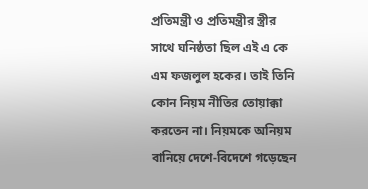প্রতিমন্ত্রী ও প্রতিমন্ত্রীর স্ত্রীর সাথে ঘনিষ্ঠতা ছিল এই এ কে এম ফজলুল হকের। তাই তিনি কোন নিয়ম নীতির তোয়াক্কা করতেন না। নিয়মকে অনিয়ম বানিয়ে দেশে-বিদেশে গড়েছেন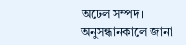অঢেল সম্পদ।
অনুসন্ধানকালে জানা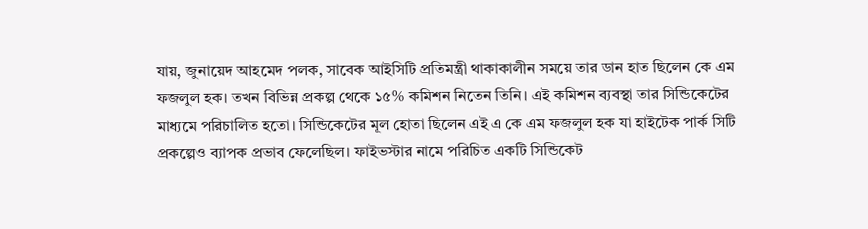যায়, জুনায়েদ আহমেদ পলক, সাবেক আইসিটি প্রতিমন্ত্রী থাকাকালীন সময়ে তার ডান হাত ছিলেন কে এম ফজলুল হক। তখন বিভিন্ন প্রকল্প থেকে ১৫% কমিশন নিতেন তিনি। এই কমিশন ব্যবস্থা তার সিন্ডিকেটের মাধ্যমে পরিচালিত হতো। সিন্ডিকেটের মূল হোতা ছিলেন এই এ কে এম ফজলুল হক যা হাইটেক পার্ক সিটি প্রকল্পেও ব্যাপক প্রভাব ফেলেছিল। ফাইভস্টার নামে পরিচিত একটি সিন্ডিকেট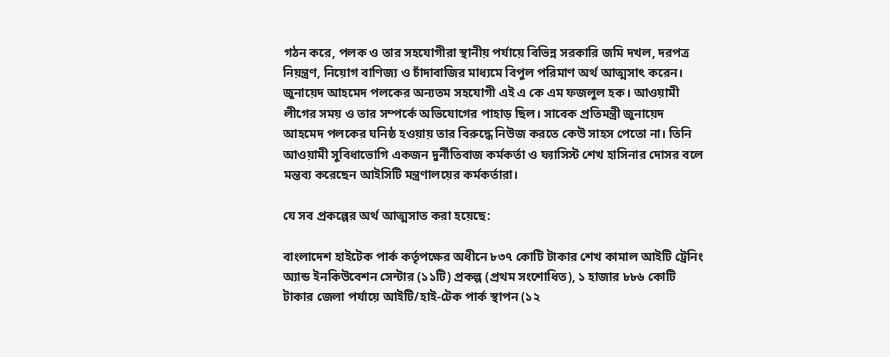গঠন করে, পলক ও তার সহযোগীরা স্থানীয় পর্যায়ে বিভিন্ন সরকারি জমি দখল, দরপত্র নিয়ন্ত্রণ, নিয়োগ বাণিজ্য ও চাঁদাবাজির মাধ্যমে বিপুল পরিমাণ অর্থ আত্মসাৎ করেন। জুনায়েদ আহমেদ পলকের অন্যতম সহযোগী এই এ কে এম ফজলুল হক। আওয়ামী লীগের সময় ও তার সম্পর্কে অভিযোগের পাহাড় ছিল। সাবেক প্রতিমন্ত্রী জুনায়েদ আহমেদ পলকের ঘনিষ্ঠ হওয়ায় তার বিরুদ্ধে নিউজ করতে কেউ সাহস পেতো না। তিনি আওয়ামী সুবিধাভোগি একজন দুর্নীতিবাজ কর্মকর্তা ও ফ্যাসিস্ট শেখ হাসিনার দোসর বলে মন্তব্য করেছেন আইসিটি মন্ত্রণালয়ের কর্মকর্তারা।

যে সব প্রকল্পের অর্থ আত্মসাত করা হয়েছে:

বাংলাদেশ হাইটেক পার্ক কর্তৃপক্ষের অধীনে ৮৩৭ কোটি টাকার শেখ কামাল আইটি ট্রেনিং অ্যান্ড ইনকিউবেশন সেন্টার (১১টি) প্রকল্প (প্রথম সংশোধিত), ১ হাজার ৮৮৬ কোটি টাকার জেলা পর্যায়ে আইটি/হাই-টেক পার্ক স্থাপন (১২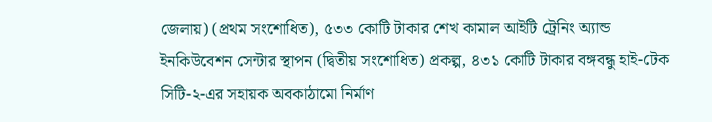জেলায়) (প্রথম সংশোধিত), ৫৩৩ কোটি টাকার শেখ কামাল আইটি ট্রেনিং অ্যান্ড ইনকিউবেশন সেন্টার স্থাপন (দ্বিতীয় সংশোধিত) প্রকল্প, ৪৩১ কোটি টাকার বঙ্গবন্ধু হাই-টেক সিটি-২-এর সহায়ক অবকাঠামো নির্মাণ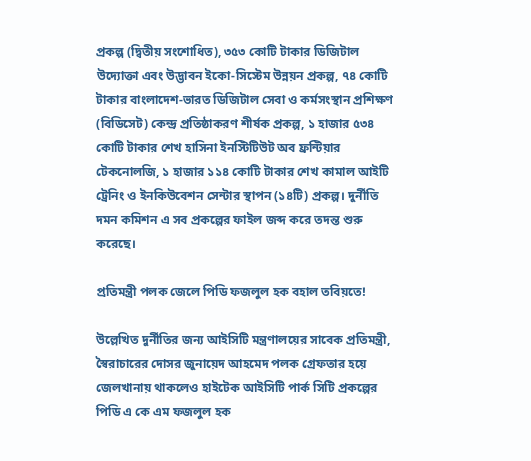প্রকল্প (দ্বিতীয় সংশোধিত), ৩৫৩ কোটি টাকার ডিজিটাল উদ্যোক্তা এবং উদ্ভাবন ইকো-সিস্টেম উন্নয়ন প্রকল্প, ৭৪ কোটি টাকার বাংলাদেশ-ভারত ডিজিটাল সেবা ও কর্মসংস্থান প্রশিক্ষণ (বিডিসেট) কেন্দ্র প্রতিষ্ঠাকরণ শীর্ষক প্রকল্প, ১ হাজার ৫৩৪ কোটি টাকার শেখ হাসিনা ইনস্টিটিউট অব ফ্রন্টিয়ার টেকনোলজি, ১ হাজার ১১৪ কোটি টাকার শেখ কামাল আইটি ট্রেনিং ও ইনকিউবেশন সেন্টার স্থাপন (১৪টি) প্রকল্প। দুর্নীতি দমন কমিশন এ সব প্রকল্পের ফাইল জব্দ করে তদন্ত শুরু করেছে।

প্রতিমন্ত্রী পলক জেলে পিডি ফজলুল হক বহাল তবিয়তে!

উল্লেখিত দুর্নীতির জন্য আইসিটি মন্ত্রণালয়ের সাবেক প্রতিমন্ত্রী, স্বৈরাচারের দোসর জুনায়েদ আহমেদ পলক গ্রেফতার হয়ে জেলখানায় থাকলেও হাইটেক আইসিটি পার্ক সিটি প্রকল্পের পিডি এ কে এম ফজলুল হক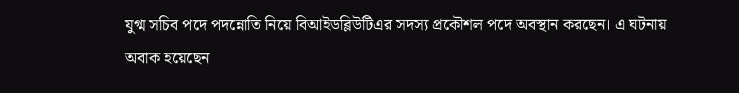যুগ্ম সচিব পদে পদন্নোতি নিয়ে বিআইডব্লিউটিএর সদস্য প্রকৌশল পদে অবস্থান করছেন। এ ঘটনায় অবাক হয়েছেন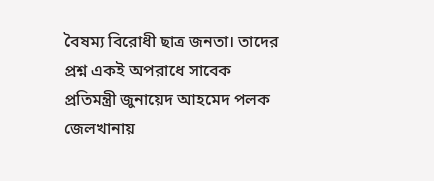বৈষম্য বিরোধী ছাত্র জনতা। তাদের প্রশ্ন একই অপরাধে সাবেক প্রতিমন্ত্রী জুনায়েদ আহমেদ পলক জেলখানায়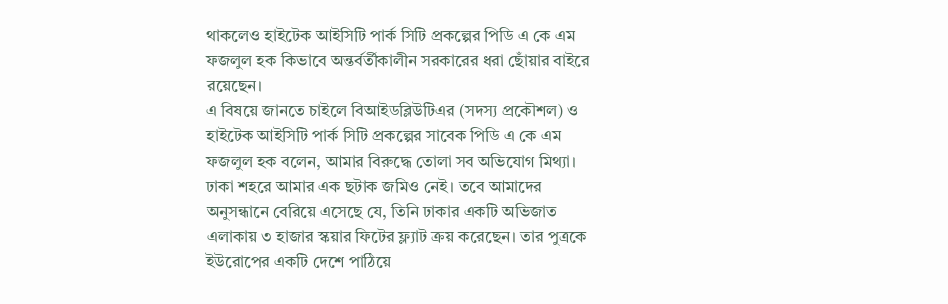থাকলেও হাইটেক আইসিটি পার্ক সিটি প্রকল্পের পিডি এ কে এম ফজলুল হক কিভাবে অন্তর্বর্তীকালীন সরকারের ধরা ছোঁয়ার বাইরে রয়েছেন।
এ বিষয়ে জানতে চাইলে বিআইডব্লিউটিএর (সদস্য প্রকৌশল) ও হাইটেক আইসিটি পার্ক সিটি প্রকল্পের সাবেক পিডি এ কে এম ফজলুল হক বলেন, আমার বিরুদ্ধে তোলা সব অভিযোগ মিথ্যা। ঢাকা শহরে আমার এক ছটাক জমিও নেই। তবে আমাদের অনুসন্ধানে বেরিয়ে এসেছে যে, তিনি ঢাকার একটি অভিজাত এলাকায় ৩ হাজার স্কয়ার ফিটের ফ্ল্যাট ক্রয় করেছেন। তার পুত্রকে ইউরোপের একটি দেশে পাঠিয়ে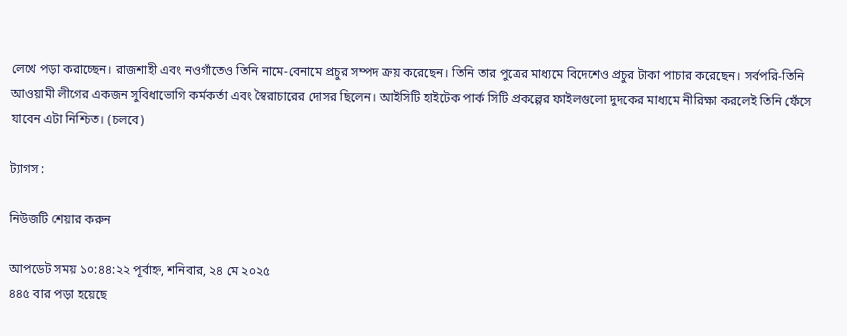লেখে পড়া করাচ্ছেন। রাজশাহী এবং নওগাঁতেও তিনি নামে-বেনামে প্রচুর সম্পদ ক্রয় করেছেন। তিনি তার পুত্রের মাধ্যমে বিদেশেও প্রচুর টাকা পাচার করেছেন। সর্বপরি-তিনি আওয়ামী লীগের একজন সুবিধাভোগি কর্মকর্তা এবং স্বৈরাচারের দোসর ছিলেন। আইসিটি হাইটেক পার্ক সিটি প্রকল্পের ফাইলগুলো দুদকের মাধ্যমে নীরিক্ষা করলেই তিনি ফেঁসে যাবেন এটা নিশ্চিত। (চলবে)

ট্যাগস :

নিউজটি শেয়ার করুন

আপডেট সময় ১০:৪৪:২২ পূর্বাহ্ন, শনিবার, ২৪ মে ২০২৫
৪৪৫ বার পড়া হয়েছে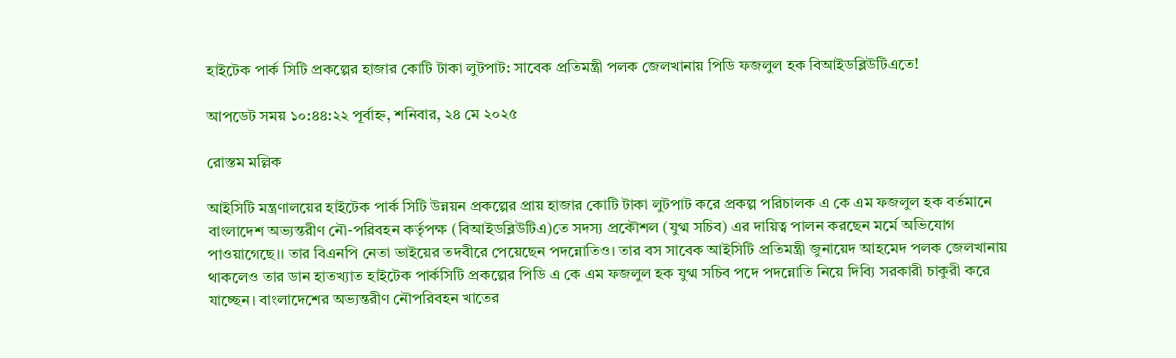হাইটেক পার্ক সিটি প্রকল্পের হাজার কোটি টাকা লুটপাট: সাবেক প্রতিমন্ত্রী পলক জেলখানায় পিডি ফজলুল হক বিআইডব্লিউটিএতে!

আপডেট সময় ১০:৪৪:২২ পূর্বাহ্ন, শনিবার, ২৪ মে ২০২৫

রোস্তম মল্লিক

আইসিটি মন্ত্রণালয়ের হাইটেক পার্ক সিটি উন্নয়ন প্রকল্পের প্রায় হাজার কোটি টাকা লুটপাট করে প্রকল্প পরিচালক এ কে এম ফজলুল হক বর্তমানে বাংলাদেশ অভ্যন্তরীণ নৌ-পরিবহন কর্তৃপক্ষ (বিআইডব্লিউটিএ)তে সদস্য প্রকৌশল (যুগ্ম সচিব) এর দায়িত্ব পালন করছেন মর্মে অভিযোগ পাওয়াগেছে।। তার বিএনপি নেতা ভাইয়ের তদবীরে পেয়েছেন পদন্নোতিও। তার বস সাবেক আইসিটি প্রতিমন্ত্রী জুনায়েদ আহমেদ পলক জেলখানায় থাকলেও তার ডান হাতখ্যাত হাইটেক পার্কসিটি প্রকল্পের পিডি এ কে এম ফজলুল হক যুগ্ম সচিব পদে পদন্নোতি নিয়ে দিব্যি সরকারী চাকুরী করে যাচ্ছেন। বাংলাদেশের অভ্যন্তরীণ নৌপরিবহন খাতের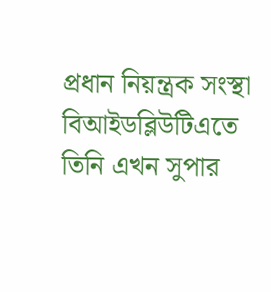প্রধান নিয়ন্ত্রক সংস্থা বিআইডব্লিউটিএতে তিনি এখন সুপার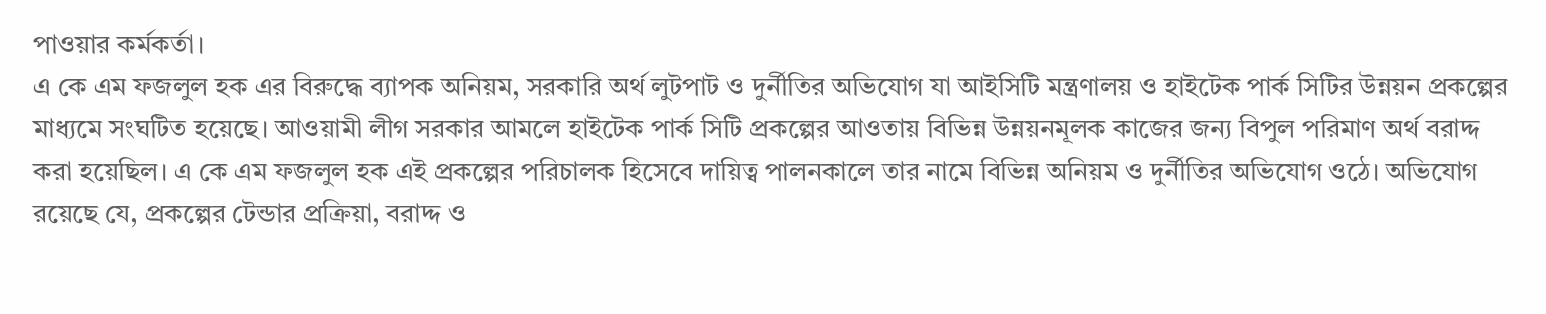পাওয়ার কর্মকর্তা।
এ কে এম ফজলুল হক এর বিরুদ্ধে ব্যাপক অনিয়ম, সরকারি অর্থ লুটপাট ও দুর্নীতির অভিযোগ যা আইসিটি মন্ত্রণালয় ও হাইটেক পার্ক সিটির উন্নয়ন প্রকল্পের মাধ্যমে সংঘটিত হয়েছে। আওয়ামী লীগ সরকার আমলে হাইটেক পার্ক সিটি প্রকল্পের আওতায় বিভিন্ন উন্নয়নমূলক কাজের জন্য বিপুল পরিমাণ অর্থ বরাদ্দ করা হয়েছিল। এ কে এম ফজলুল হক এই প্রকল্পের পরিচালক হিসেবে দায়িত্ব পালনকালে তার নামে বিভিন্ন অনিয়ম ও দুর্নীতির অভিযোগ ওঠে। অভিযোগ রয়েছে যে, প্রকল্পের টেন্ডার প্রক্রিয়া, বরাদ্দ ও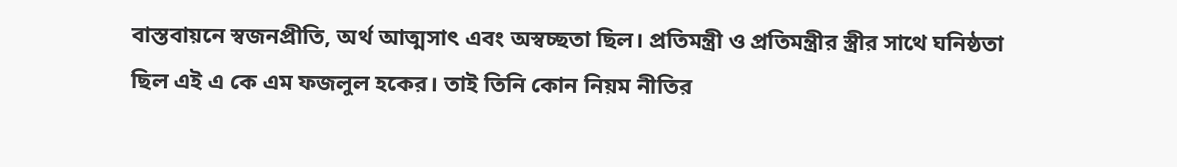বাস্তবায়নে স্বজনপ্রীতি, অর্থ আত্মসাৎ এবং অস্বচ্ছতা ছিল। প্রতিমন্ত্রী ও প্রতিমন্ত্রীর স্ত্রীর সাথে ঘনিষ্ঠতা ছিল এই এ কে এম ফজলুল হকের। তাই তিনি কোন নিয়ম নীতির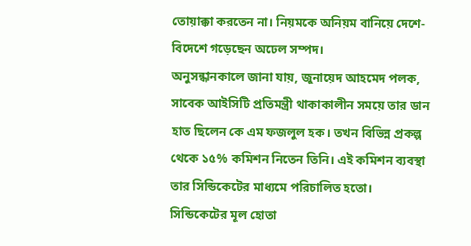তোয়াক্কা করতেন না। নিয়মকে অনিয়ম বানিয়ে দেশে-বিদেশে গড়েছেন অঢেল সম্পদ।
অনুসন্ধানকালে জানা যায়, জুনায়েদ আহমেদ পলক, সাবেক আইসিটি প্রতিমন্ত্রী থাকাকালীন সময়ে তার ডান হাত ছিলেন কে এম ফজলুল হক। তখন বিভিন্ন প্রকল্প থেকে ১৫% কমিশন নিতেন তিনি। এই কমিশন ব্যবস্থা তার সিন্ডিকেটের মাধ্যমে পরিচালিত হতো। সিন্ডিকেটের মূল হোতা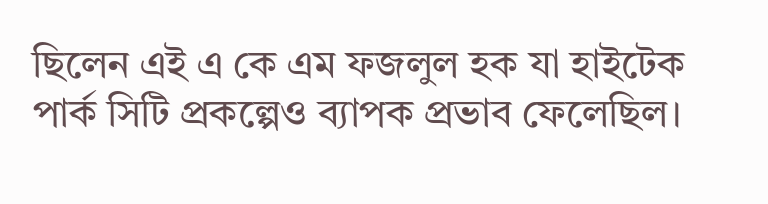ছিলেন এই এ কে এম ফজলুল হক যা হাইটেক পার্ক সিটি প্রকল্পেও ব্যাপক প্রভাব ফেলেছিল।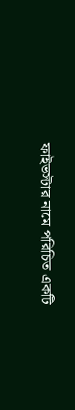ফাইভস্টার নামে পরিচিত একটি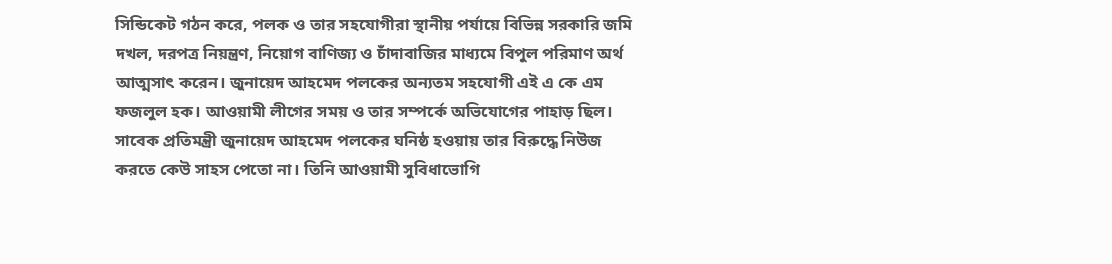সিন্ডিকেট গঠন করে, পলক ও তার সহযোগীরা স্থানীয় পর্যায়ে বিভিন্ন সরকারি জমি দখল, দরপত্র নিয়ন্ত্রণ, নিয়োগ বাণিজ্য ও চাঁদাবাজির মাধ্যমে বিপুল পরিমাণ অর্থ আত্মসাৎ করেন। জুনায়েদ আহমেদ পলকের অন্যতম সহযোগী এই এ কে এম ফজলুল হক। আওয়ামী লীগের সময় ও তার সম্পর্কে অভিযোগের পাহাড় ছিল। সাবেক প্রতিমন্ত্রী জুনায়েদ আহমেদ পলকের ঘনিষ্ঠ হওয়ায় তার বিরুদ্ধে নিউজ করতে কেউ সাহস পেতো না। তিনি আওয়ামী সুবিধাভোগি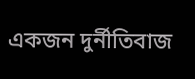একজন দুর্নীতিবাজ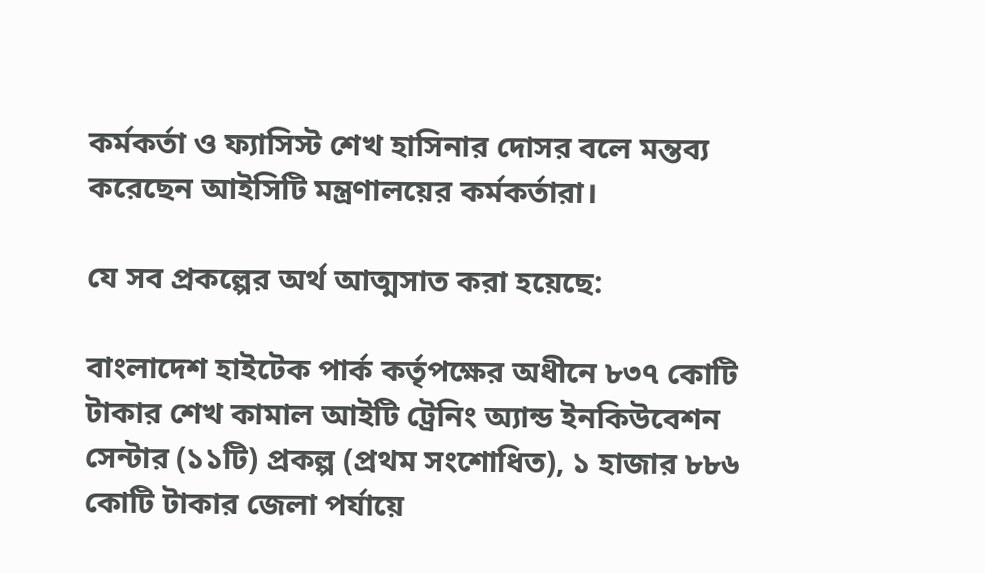কর্মকর্তা ও ফ্যাসিস্ট শেখ হাসিনার দোসর বলে মন্তব্য করেছেন আইসিটি মন্ত্রণালয়ের কর্মকর্তারা।

যে সব প্রকল্পের অর্থ আত্মসাত করা হয়েছে:

বাংলাদেশ হাইটেক পার্ক কর্তৃপক্ষের অধীনে ৮৩৭ কোটি টাকার শেখ কামাল আইটি ট্রেনিং অ্যান্ড ইনকিউবেশন সেন্টার (১১টি) প্রকল্প (প্রথম সংশোধিত), ১ হাজার ৮৮৬ কোটি টাকার জেলা পর্যায়ে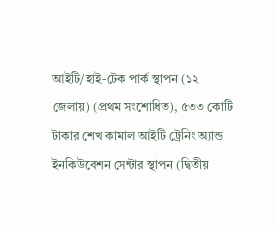আইটি/হাই-টেক পার্ক স্থাপন (১২ জেলায়) (প্রথম সংশোধিত), ৫৩৩ কোটি টাকার শেখ কামাল আইটি ট্রেনিং অ্যান্ড ইনকিউবেশন সেন্টার স্থাপন (দ্বিতীয়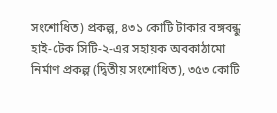সংশোধিত) প্রকল্প, ৪৩১ কোটি টাকার বঙ্গবন্ধু হাই-টেক সিটি-২-এর সহায়ক অবকাঠামো নির্মাণ প্রকল্প (দ্বিতীয় সংশোধিত), ৩৫৩ কোটি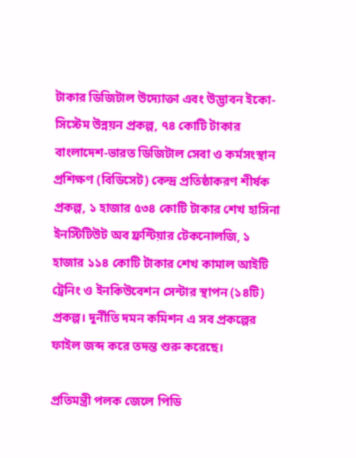টাকার ডিজিটাল উদ্যোক্তা এবং উদ্ভাবন ইকো-সিস্টেম উন্নয়ন প্রকল্প, ৭৪ কোটি টাকার বাংলাদেশ-ভারত ডিজিটাল সেবা ও কর্মসংস্থান প্রশিক্ষণ (বিডিসেট) কেন্দ্র প্রতিষ্ঠাকরণ শীর্ষক প্রকল্প, ১ হাজার ৫৩৪ কোটি টাকার শেখ হাসিনা ইনস্টিটিউট অব ফ্রন্টিয়ার টেকনোলজি, ১ হাজার ১১৪ কোটি টাকার শেখ কামাল আইটি ট্রেনিং ও ইনকিউবেশন সেন্টার স্থাপন (১৪টি) প্রকল্প। দুর্নীতি দমন কমিশন এ সব প্রকল্পের ফাইল জব্দ করে তদন্ত শুরু করেছে।

প্রতিমন্ত্রী পলক জেলে পিডি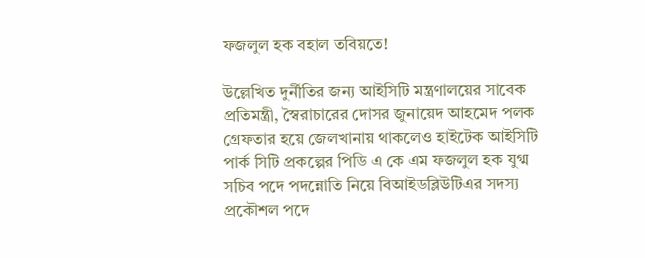ফজলুল হক বহাল তবিয়তে!

উল্লেখিত দুর্নীতির জন্য আইসিটি মন্ত্রণালয়ের সাবেক প্রতিমন্ত্রী, স্বৈরাচারের দোসর জুনায়েদ আহমেদ পলক গ্রেফতার হয়ে জেলখানায় থাকলেও হাইটেক আইসিটি পার্ক সিটি প্রকল্পের পিডি এ কে এম ফজলুল হক যুগ্ম সচিব পদে পদন্নোতি নিয়ে বিআইডব্লিউটিএর সদস্য প্রকৌশল পদে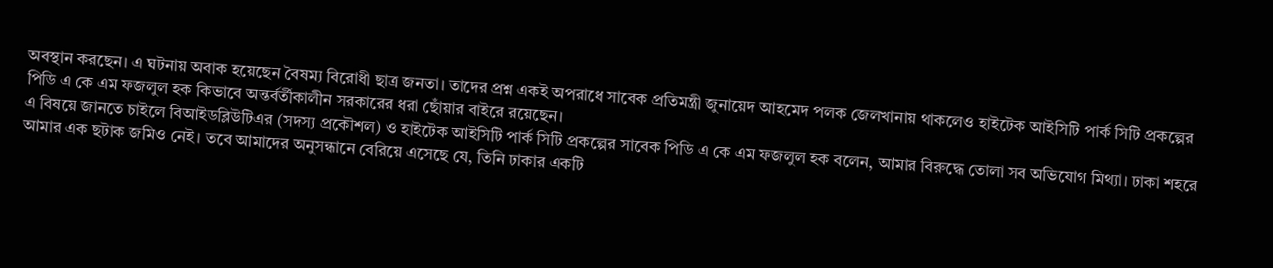অবস্থান করছেন। এ ঘটনায় অবাক হয়েছেন বৈষম্য বিরোধী ছাত্র জনতা। তাদের প্রশ্ন একই অপরাধে সাবেক প্রতিমন্ত্রী জুনায়েদ আহমেদ পলক জেলখানায় থাকলেও হাইটেক আইসিটি পার্ক সিটি প্রকল্পের পিডি এ কে এম ফজলুল হক কিভাবে অন্তর্বর্তীকালীন সরকারের ধরা ছোঁয়ার বাইরে রয়েছেন।
এ বিষয়ে জানতে চাইলে বিআইডব্লিউটিএর (সদস্য প্রকৌশল) ও হাইটেক আইসিটি পার্ক সিটি প্রকল্পের সাবেক পিডি এ কে এম ফজলুল হক বলেন, আমার বিরুদ্ধে তোলা সব অভিযোগ মিথ্যা। ঢাকা শহরে আমার এক ছটাক জমিও নেই। তবে আমাদের অনুসন্ধানে বেরিয়ে এসেছে যে, তিনি ঢাকার একটি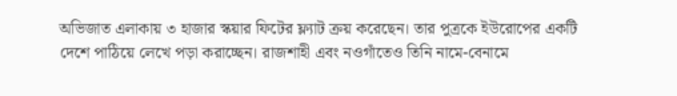অভিজাত এলাকায় ৩ হাজার স্কয়ার ফিটের ফ্ল্যাট ক্রয় করেছেন। তার পুত্রকে ইউরোপের একটি দেশে পাঠিয়ে লেখে পড়া করাচ্ছেন। রাজশাহী এবং নওগাঁতেও তিনি নামে-বেনামে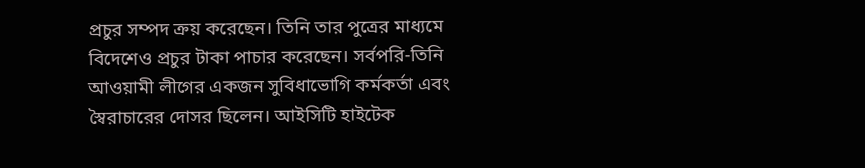প্রচুর সম্পদ ক্রয় করেছেন। তিনি তার পুত্রের মাধ্যমে বিদেশেও প্রচুর টাকা পাচার করেছেন। সর্বপরি-তিনি আওয়ামী লীগের একজন সুবিধাভোগি কর্মকর্তা এবং স্বৈরাচারের দোসর ছিলেন। আইসিটি হাইটেক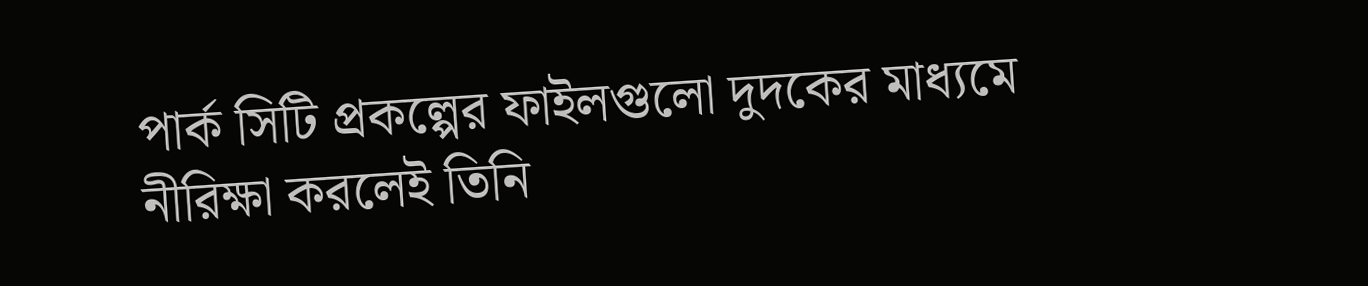পার্ক সিটি প্রকল্পের ফাইলগুলো দুদকের মাধ্যমে নীরিক্ষা করলেই তিনি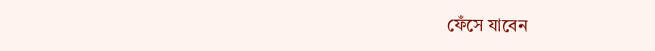ফেঁসে যাবেন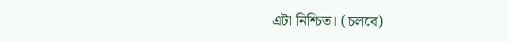এটা নিশ্চিত। (চলবে)